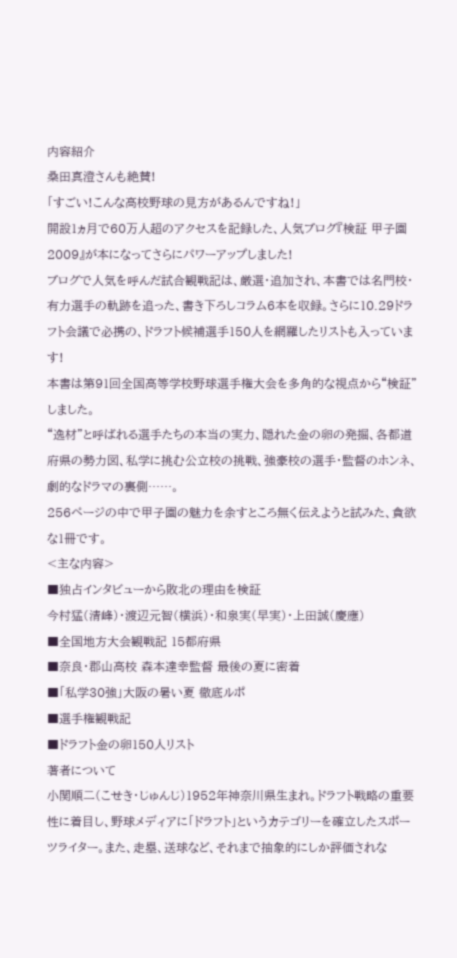内容紹介
桑田真澄さんも絶賛!
「すごい!こんな高校野球の見方があるんですね!」
開設1ヵ月で60万人超のアクセスを記録した、人気ブログ『検証 甲子園2009』が本になってさらにパワーアップしました!
ブログで人気を呼んだ試合観戦記は、厳選・追加され、本書では名門校・有力選手の軌跡を追った、書き下ろしコラム6本を収録。さらに10.29ドラフト会議で必携の、ドラフト候補選手150人を網羅したリストも入っています!
本書は第91回全国高等学校野球選手権大会を多角的な視点から“検証”しました。
“逸材”と呼ばれる選手たちの本当の実力、隠れた金の卵の発掘、各都道府県の勢力図、私学に挑む公立校の挑戦、強豪校の選手・監督のホンネ、劇的なドラマの裏側……。
256ページの中で甲子園の魅力を余すところ無く伝えようと試みた、貪欲な1冊です。
<主な内容>
■独占インタビューから敗北の理由を検証
今村猛(清峰)・渡辺元智(横浜)・和泉実(早実)・上田誠(慶應)
■全国地方大会観戦記 15都府県
■奈良・郡山高校 森本達幸監督 最後の夏に密着
■「私学30強」大阪の暑い夏 徹底ルポ
■選手権観戦記
■ドラフト金の卵150人リスト
著者について
小関順二(こせき・じゅんじ)1952年神奈川県生まれ。ドラフト戦略の重要性に着目し、野球メディアに「ドラフト」というカテゴリーを確立したスポーツライター。また、走塁、送球など、それまで抽象的にしか評価されな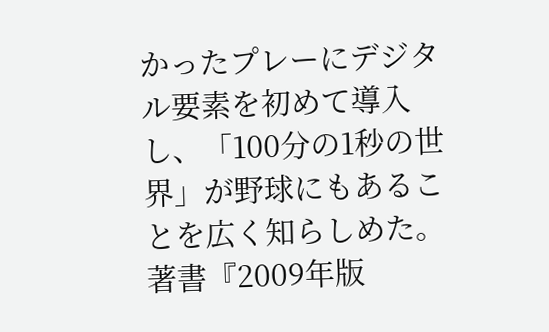かったプレーにデジタル要素を初めて導入し、「100分の1秒の世界」が野球にもあることを広く知らしめた。著書『2009年版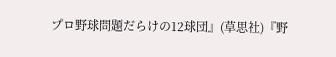プロ野球問題だらけの12球団』(草思社)『野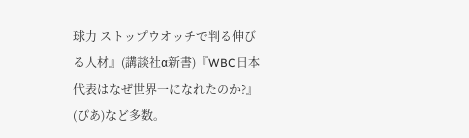球力 ストップウオッチで判る伸びる人材』(講談社α新書)『WBC日本代表はなぜ世界一になれたのか?』(ぴあ)など多数。